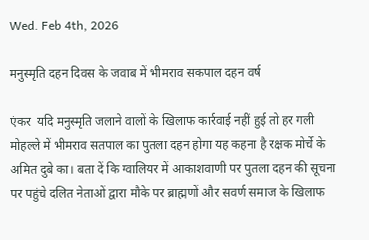Wed. Feb 4th, 2026

मनुस्मृति दहन दिवस के जवाब में भीमराव सकपाल दहन वर्ष

एंकर  यदि मनुस्मृति जलाने वालों के खिलाफ कार्रवाई नहीं हुई तो हर गली मोहल्ले में भीमराव सतपाल का पुतला दहन होगा यह कहना है रक्षक मोर्चे के अमित दुबे का। बता दें कि ग्वालियर में आकाशवाणी पर पुतला दहन की सूचना पर पहुंचे दलित नेताओं द्वारा मौके पर ब्राह्मणों और सवर्ण समाज के खिलाफ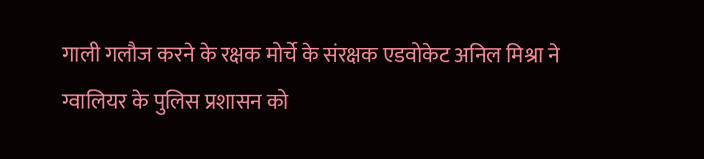गाली गलौज करने के रक्षक मोर्चे के संरक्षक एडवोकेट अनिल मिश्रा ने ग्वालियर के पुलिस प्रशासन को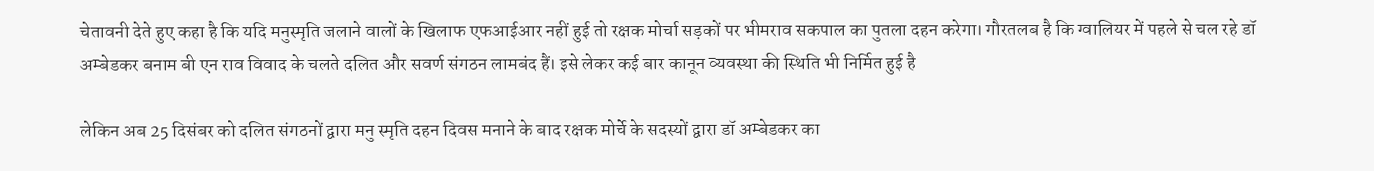चेतावनी देते हुए कहा है कि यदि मनुस्मृति जलाने वालों के खिलाफ एफआईआर नहीं हुई तो रक्षक मोर्चा सड़कों पर भीमराव सकपाल का पुतला‌ दहन करेगा। गौरतलब है कि ग्वालियर में पहले से चल रहे‌‌ डॉ अम्बेडकर बनाम बी एन राव विवाद के चलते दलित और सवर्ण संगठन लामबंद हैं। इसे लेकर कई बार कानून व्यवस्था की‌ स्थिति भी निर्मित हुई है

लेकिन अब 25 दिसंबर को दलित संगठनों द्वारा मनु स्मृति दहन दिवस मनाने के बाद रक्षक मोर्चे के सदस्यों द्वारा डॉ अम्बेडकर का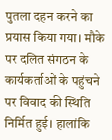पुतला दहन करने का प्रयास किया गया। मौके पर‌ दलित संगठन के‌ कार्यकर्ताओं‌ के पहुंचने पर विवाद की स्थिति निर्मित हुई। हालांकि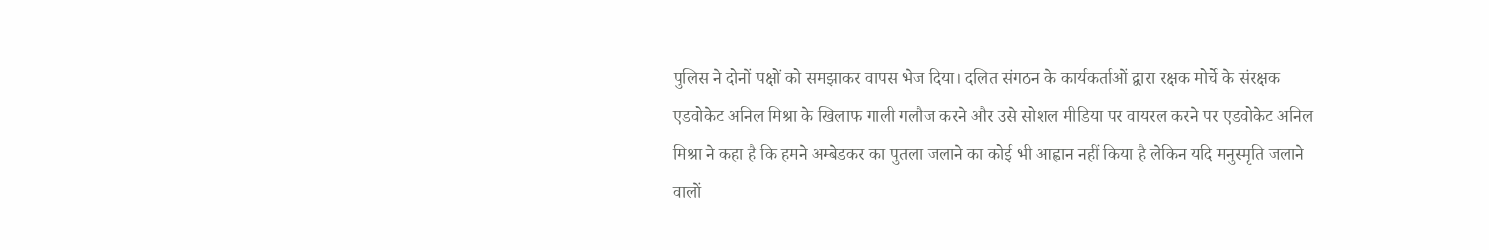पुलिस ने दोनों पक्षो‌ं को समझाकर वापस भेज दिया। दलित संगठन के कार्यकर्ताओं द्वारा रक्षक मोर्चे के संरक्षक एडवोकेट अनिल मिश्रा के खिलाफ गाली गलौज करने और उसे सोशल मीडिया पर वायरल करने पर एडवोकेट अनिल मिश्रा ने कहा‌‌ है कि हमने अम्बेडकर का पुतला जलाने का कोई भी आह्वान नहीं किया है लेकिन यदि मनुस्मृति जलाने वालों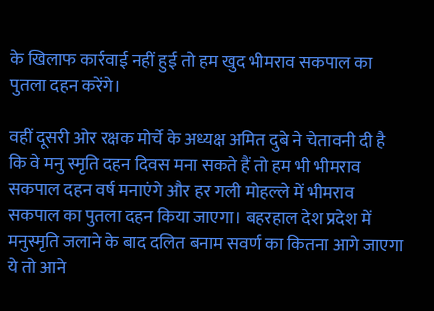के खिलाफ कार्रवाई नहीं हुई तो हम खुद भीमराव सकपाल का‌ पुतला दहन करेंगे।

वहीं दूसरी ओर रक्षक मोर्चे के अध्यक्ष अमित दुबे ने चेतावनी दी है कि वे मनु स्मृति दहन दिवस मना सकते हैं तो हम भी भीमराव सकपाल दहन वर्ष मनाएंगे और हर गली मोहल्ले में भीमराव सकपाल का पुतला दहन किया जाएगा। बहरहाल देश प्रदेश में मनुस्मृति जलाने के बाद दलित बनाम सवर्ण का कितना आगे जाएगा ये तो आने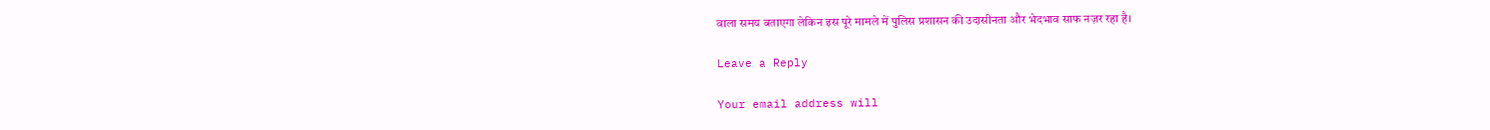वाला समय बताएगा लेकिन इस पूरे मामले में पुलिस प्रशासन की उदासीनता और भेदभाव साफ नज़र रहा है।

Leave a Reply

Your email address will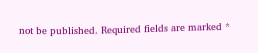not be published. Required fields are marked *